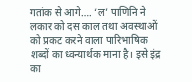गतांक से आगे…. ‘ल’ पाणिनि ने लकार को दस काल तथा अवस्थाओं को प्रकट करने वाला पारिभाषिक शब्दों का ध्वन्यार्थक माना है। इसे इंद्र का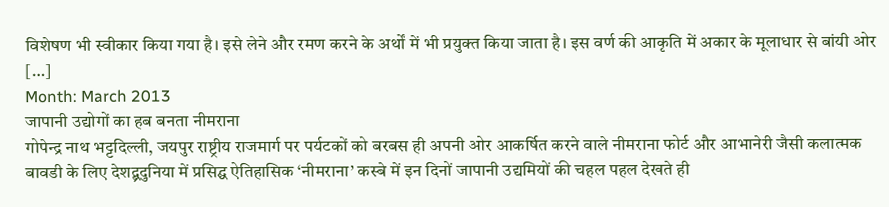विशेषण भी स्वीकार किया गया है। इसे लेने और रमण करने के अर्थों में भी प्रयुक्त किया जाता है। इस वर्ण की आकृति में अकार के मूलाधार से बांयी ओर […]
Month: March 2013
जापानी उद्योगों का हब बनता नीमराना
गोपेन्द्र नाथ भट्टदिल्ली, जयपुर राष्ट्रीय राजमार्ग पर पर्यटकों को बरबस ही अपनी ओर आकर्षित करने वाले नीमराना फोर्ट और आभानेरी जैसी कलात्मक बावडी के लिए देशद्ब्रदुनिया में प्रसिद्घ ऐतिहासिक ‘नीमराना’ कस्बे में इन दिनों जापानी उद्यमियों की चहल पहल देखते ही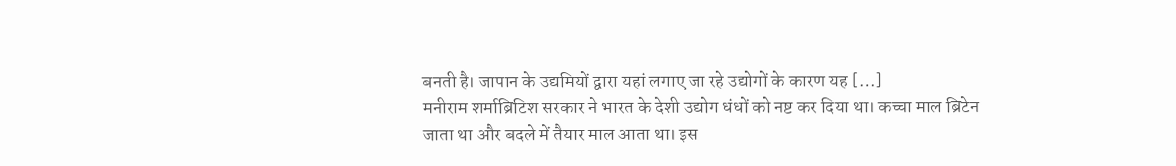बनती है। जापान के उद्यमियों द्वारा यहां लगाए जा रहे उद्योगों के कारण यह […]
मनीराम शर्माब्रिटिश सरकार ने भारत के देशी उद्योग धंधों को नष्ट कर दिया था। कच्चा माल ब्रिटेन जाता था और बदले में तैयार माल आता था। इस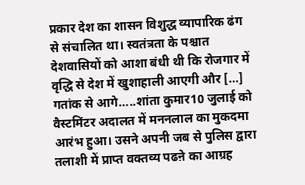प्रकार देश का शासन विशुद्ध व्यापारिक ढंग से संचालित था। स्वतंत्रता के पश्चात देशवासियों को आशा बंधी थी कि रोजगार में वृद्धि से देश में खुशाहाली आएगी और […]
गतांक से आगे…..शांता कुमार10 जुलाई को वैस्टमिंटर अदालत में मननलाल का मुकदमा आरंभ हुआ। उसने अपनी जब से पुलिस द्वारा तलाशी में प्राप्त वक्तव्य पढऩे का आग्रह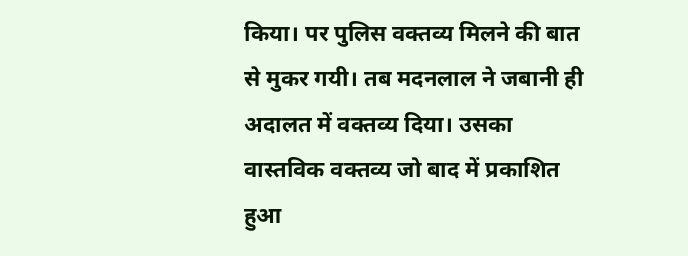किया। पर पुलिस वक्तव्य मिलने की बात से मुकर गयी। तब मदनलाल ने जबानी ही अदालत में वक्तव्य दिया। उसका वास्तविक वक्तव्य जो बाद में प्रकाशित हुआ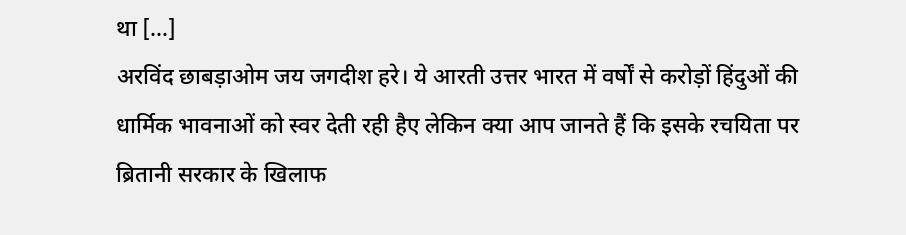था […]
अरविंद छाबड़ाओम जय जगदीश हरे। ये आरती उत्तर भारत में वर्षों से करोड़ों हिंदुओं की धार्मिक भावनाओं को स्वर देती रही हैए लेकिन क्या आप जानते हैं कि इसके रचयिता पर ब्रितानी सरकार के खिलाफ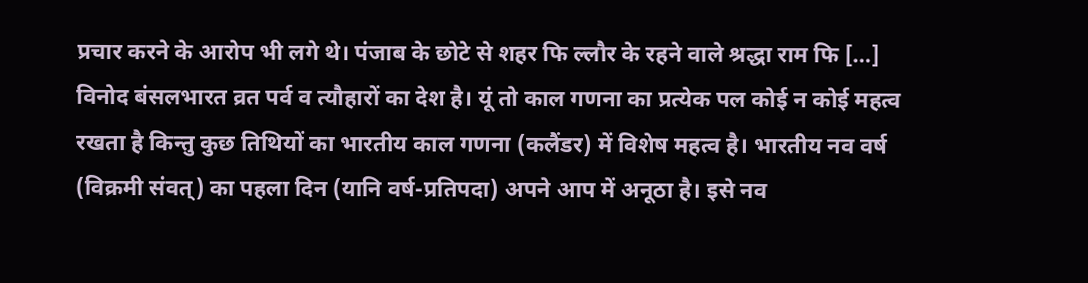प्रचार करने के आरोप भी लगे थे। पंजाब के छोटे से शहर फि ल्लौर के रहने वाले श्रद्धा राम फि […]
विनोद बंसलभारत व्रत पर्व व त्यौहारों का देश है। यूं तो काल गणना का प्रत्येक पल कोई न कोई महत्व रखता है किन्तु कुछ तिथियों का भारतीय काल गणना (कलैंडर) में विशेष महत्व है। भारतीय नव वर्ष (विक्रमी संवत्) का पहला दिन (यानि वर्ष-प्रतिपदा) अपने आप में अनूठा है। इसे नव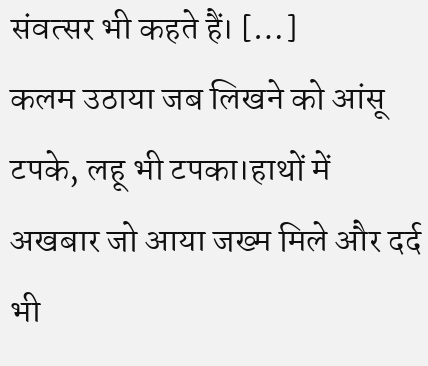संवत्सर भी कहते हैं। […]
कलम उठाया जब लिखने को आंसू टपके, लहू भी टपका।हाथों में अखबार जो आया जख्म मिले और दर्द भी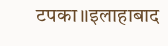टपका।।इलाहाबाद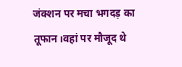जंक्शन पर मचा भगदड़ का तूफान।वहां पर मौजूद थे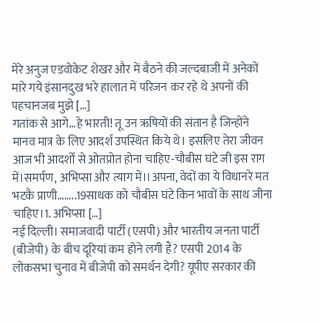मेरे अनुज एडवोकेट शेखर और में बैठने की जल्दबाजी में अनेकों मारे गये इंसानदुख भरे हालात में परिजन कर रहे थे अपनों की पहचानजब मुझे […]
गतांक से आगे…हे भारती! तू उन ऋषियों की संतान है जिन्होंने मानव मात्र के लिए आदर्श उपस्थित किये थे। इसलिए तेरा जीवन आज भी आदर्शों से ओतप्रोत होना चाहिए-चौबीस घंटे जी इस राग में।समर्पण, अभिप्सा और त्याग में।।अपना, वेदों का ये विधानरे मत भटकै प्राणी……..19साधक को चौबीस घंटे किन भावों के साथ जीना चाहिए।1. अभिप्सा […]
नई दिल्ली। समाजवादी पार्टी (एसपी) और भारतीय जनता पार्टी (बीजेपी) के बीच दूरियां कम होने लगी हैं? एसपी 2014 के लोकसभा चुनाव में बीजेपी को समर्थन देगी? यूपीए सरकार की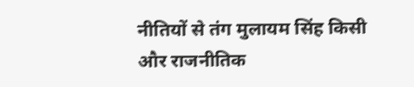नीतियों से तंग मुलायम सिंह किसी और राजनीतिक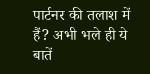पार्टनर की तलाश में हैं? अभी भले ही ये बातें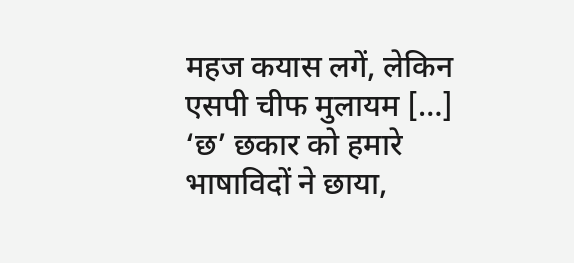महज कयास लगें, लेकिन एसपी चीफ मुलायम […]
‘छ’ छकार को हमारे भाषाविदों ने छाया,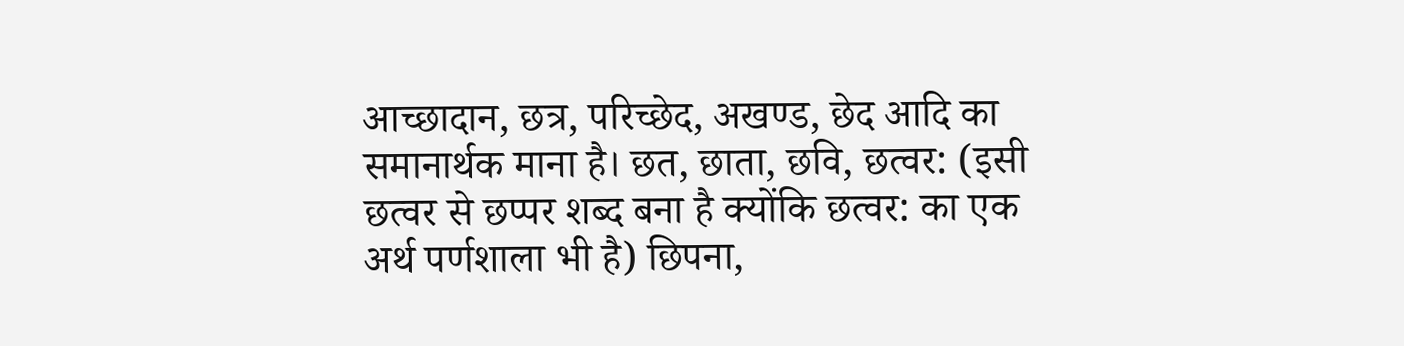आच्छादान, छत्र, परिच्छेद, अखण्ड, छेद आदि का समानार्थक माना है। छत, छाता, छवि, छत्वर: (इसी छत्वर से छप्पर शब्द बना है क्योंकि छत्वर: का एक अर्थ पर्णशाला भी है) छिपना,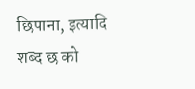छिपाना, इत्यादि शब्द छ को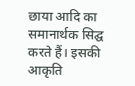छाया आदि का समानार्थक सिद्घ करते हैं। इसकी आकृति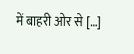में बाहरी ओर से […]